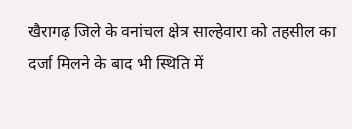खैरागढ़ जिले के वनांचल क्षेत्र साल्हेवारा को तहसील का दर्जा मिलने के बाद भी स्थिति में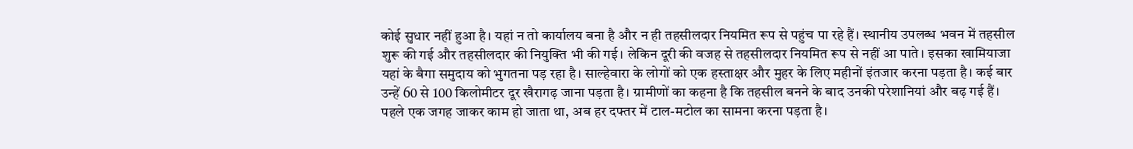कोई सुधार नहीं हुआ है। यहां न तो कार्यालय बना है और न ही तहसीलदार नियमित रूप से पहुंच पा रहे हैं। स्थानीय उपलब्ध भवन में तहसील शुरू की गई और तहसीलदार की नियुक्ति भी की गई। लेकिन दूरी की वजह से तहसीलदार नियमित रूप से नहीं आ पाते। इसका खामियाजा यहां के बैगा समुदाय को भुगतना पड़ रहा है। साल्हेवारा के लोगों को एक हस्ताक्षर और मुहर के लिए महीनों इंतजार करना पड़ता है। कई बार उन्हें 60 से 100 किलोमीटर दूर खैरागढ़ जाना पड़ता है। ग्रामीणों का कहना है कि तहसील बनने के बाद उनकी परेशानियां और बढ़ गई हैं। पहले एक जगह जाकर काम हो जाता था, अब हर दफ्तर में टाल-मटोल का सामना करना पड़ता है।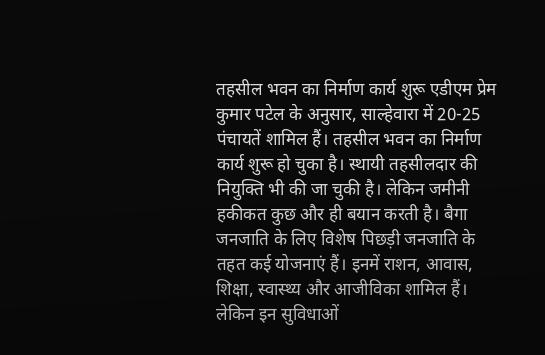तहसील भवन का निर्माण कार्य शुरू एडीएम प्रेम कुमार पटेल के अनुसार, साल्हेवारा में 20-25 पंचायतें शामिल हैं। तहसील भवन का निर्माण कार्य शुरू हो चुका है। स्थायी तहसीलदार की नियुक्ति भी की जा चुकी है। लेकिन जमीनी हकीकत कुछ और ही बयान करती है। बैगा जनजाति के लिए विशेष पिछड़ी जनजाति के तहत कई योजनाएं हैं। इनमें राशन, आवास, शिक्षा, स्वास्थ्य और आजीविका शामिल हैं। लेकिन इन सुविधाओं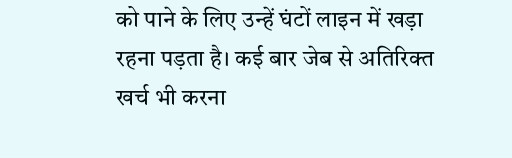को पाने के लिए उन्हें घंटों लाइन में खड़ा रहना पड़ता है। कई बार जेब से अतिरिक्त खर्च भी करना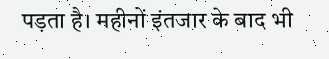पड़ता है। महीनों इंतजार के बाद भी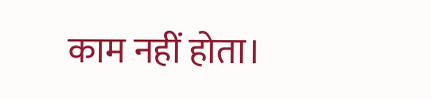काम नहीं होता।